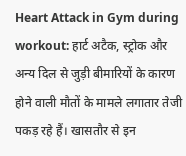Heart Attack in Gym during workout: हार्ट अटैक, स्ट्रोक और अन्य दिल से जुड़ी बीमारियों के कारण होने वाली मौतों के मामले लगातार तेजी पकड़ रहे हैं। खासतौर से इन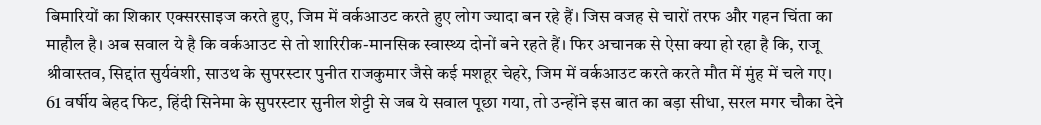बिमारियों का शिकार एक्सरसाइज करते हुए, जिम में वर्कआउट करते हुए लोग ज्यादा बन रहे हैं। जिस वजह से चारों तरफ और गहन चिंता का माहौल है। अब सवाल ये है कि वर्कआउट से तो शारिरीक-मानसिक स्वास्थ्य दोनों बने रहते हैं। फिर अचानक से ऐसा क्या हो रहा है कि, राजू श्रीवास्तव, सिद्दांत सुर्यवंशी, साउथ के सुपरस्टार पुनीत राजकुमार जैसे कई मशहूर चेहरे, जिम में वर्कआउट करते करते मौत में मुंह में चले गए।
61 वर्षीय बेहद फिट, हिंदी सिनेमा के सुपरस्टार सुनील शेट्टी से जब ये सवाल पूछा गया, तो उन्होंने इस बात का बड़ा सीधा, सरल मगर चौका देने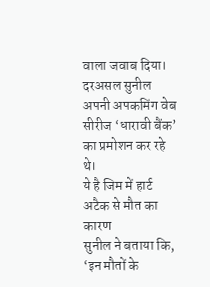वाला जवाब दिया। दरअसल सुनील अपनी अपकमिंग वेब सीरीज ‘धारावी बैंक’ का प्रमोशन कर रहे थे।
ये है जिम में हार्ट अटैक से मौत का कारण
सुनील ने बताया कि, ‘इन मौतों के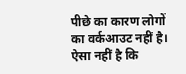पीछे का कारण लोगों का वर्कआउट नहीं है। ऐसा नहीं है कि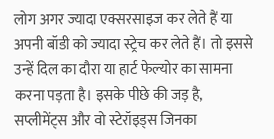लोग अगर ज्यादा एक्सरसाइज कर लेते हैं या अपनी बॉडी को ज्यादा स्ट्रेच कर लेते हैं। तो इससे उन्हें दिल का दौरा या हार्ट फेल्योर का सामना करना पड़ता है। इसके पीछे की जड़ है, सप्लीमेंट्स और वो स्टेरॉइड्स जिनका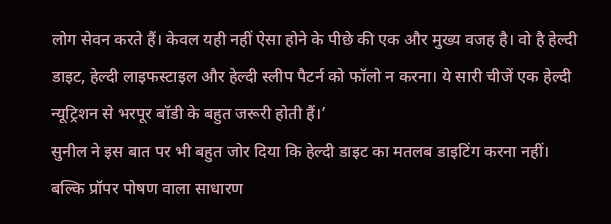लोग सेवन करते हैं। केवल यही नहीं ऐसा होने के पीछे की एक और मुख्य वजह है। वो है हेल्दी डाइट, हेल्दी लाइफस्टाइल और हेल्दी स्लीप पैटर्न को फॉलो न करना। ये सारी चीजें एक हेल्दी न्यूट्रिशन से भरपूर बॉडी के बहुत जरूरी होती हैं।’
सुनील ने इस बात पर भी बहुत जोर दिया कि हेल्दी डाइट का मतलब डाइटिंग करना नहीं। बल्कि प्रॉपर पोषण वाला साधारण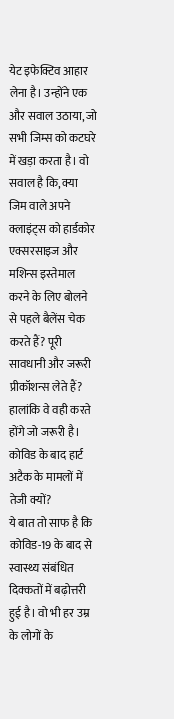येट इफेक्टिव आहार लेना है। उन्होंने एक और सवाल उठाया, जो सभी जिम्स को कटघरे में खड़ा करता है। वो सवाल है कि, क्या जिम वाले अपने क्लाइंट्स को हार्डकोर एक्सरसाइज और मशिन्स इस्तेमाल करने के लिए बोलने से पहले बैलेंस चेक करते हैं? पूरी सावधानी और जरूरी प्रीकॉशन्स लेते हैं? हालांकि वे वही करते होंगे जो जरूरी है।
कोविड के बाद हार्ट अटैक के मामलों में तेजी क्यों?
ये बात तो साफ है कि कोविड-19 के बाद से स्वास्थ्य संबंधित दिक्कतों में बढ़ोत्तरी हुई है। वो भी हर उम्र के लोगों के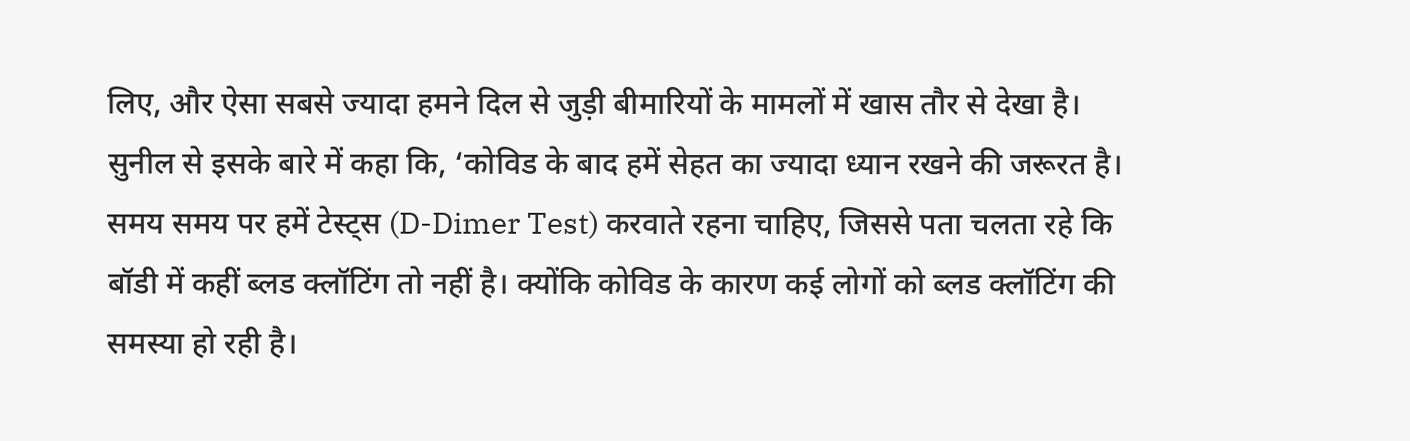लिए, और ऐसा सबसे ज्यादा हमने दिल से जुड़ी बीमारियों के मामलों में खास तौर से देखा है। सुनील से इसके बारे में कहा कि, ‘कोविड के बाद हमें सेहत का ज्यादा ध्यान रखने की जरूरत है। समय समय पर हमें टेस्ट्स (D-Dimer Test) करवाते रहना चाहिए, जिससे पता चलता रहे कि बॉडी में कहीं ब्लड क्लॉटिंग तो नहीं है। क्योंकि कोविड के कारण कई लोगों को ब्लड क्लॉटिंग की समस्या हो रही है।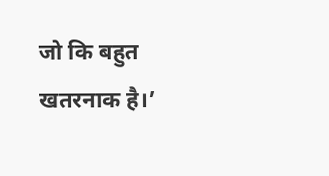जो कि बहुत खतरनाक है।’